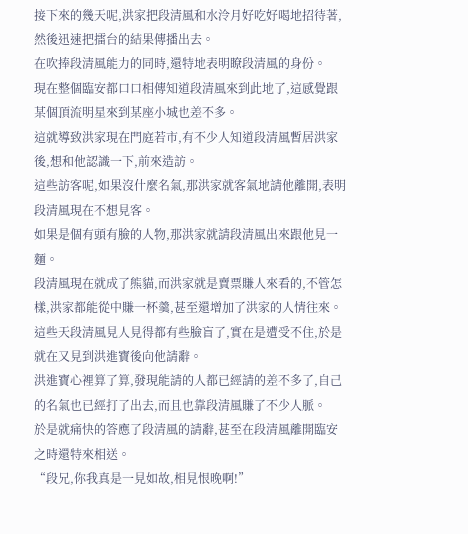接下來的幾天呢,洪家把段清風和水泠月好吃好喝地招待著,然後迅速把擂台的結果傳播出去。
在吹捧段清風能力的同時,還特地表明瞭段清風的身份。
現在整個臨安都口口相傳知道段清風來到此地了,這感覺跟某個頂流明星來到某座小城也差不多。
這就導致洪家現在門庭若市,有不少人知道段清風暫居洪家後,想和他認識一下,前來造訪。
這些訪客呢,如果沒什麼名氣,那洪家就客氣地請他離開,表明段清風現在不想見客。
如果是個有頭有臉的人物,那洪家就請段清風出來跟他見一麵。
段清風現在就成了熊貓,而洪家就是賣票賺人來看的,不管怎樣,洪家都能從中賺一杯羹,甚至還增加了洪家的人情往來。
這些天段清風見人見得都有些臉盲了,實在是遭受不住,於是就在又見到洪進寶後向他請辭。
洪進寶心裡算了算,發現能請的人都已經請的差不多了,自己的名氣也已經打了出去,而且也靠段清風賺了不少人脈。
於是就痛快的答應了段清風的請辭,甚至在段清風離開臨安之時還特來相送。
“段兄,你我真是一見如故,相見恨晚啊!”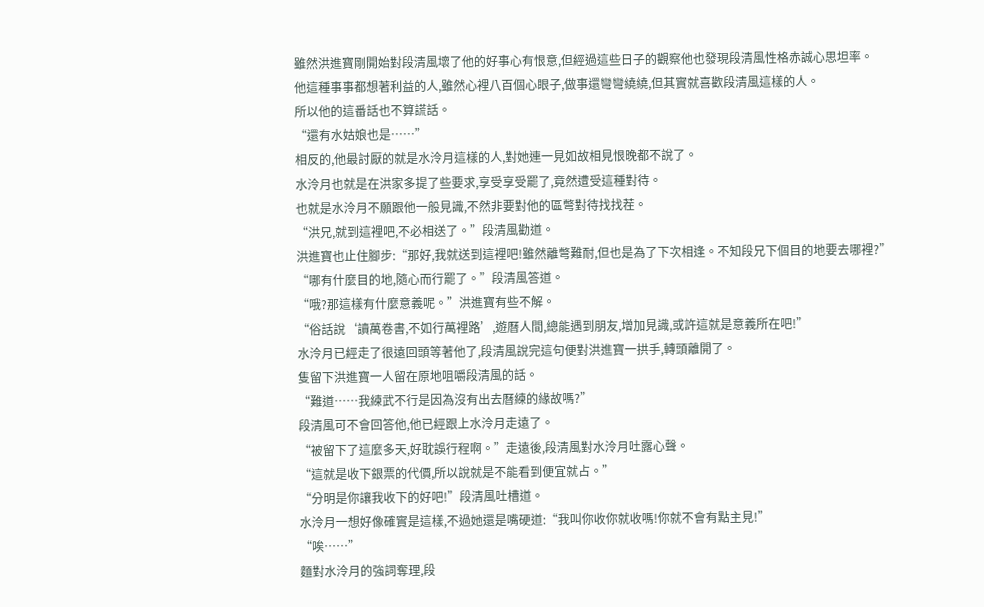雖然洪進寶剛開始對段清風壞了他的好事心有恨意,但經過這些日子的觀察他也發現段清風性格赤誠心思坦率。
他這種事事都想著利益的人,雖然心裡八百個心眼子,做事還彎彎繞繞,但其實就喜歡段清風這樣的人。
所以他的這番話也不算謊話。
“還有水姑娘也是……”
相反的,他最討厭的就是水泠月這樣的人,對她連一見如故相見恨晚都不說了。
水泠月也就是在洪家多提了些要求,享受享受罷了,竟然遭受這種對待。
也就是水泠月不願跟他一般見識,不然非要對他的區彆對待找找茬。
“洪兄,就到這裡吧,不必相送了。”段清風勸道。
洪進寶也止住腳步:“那好,我就送到這裡吧!雖然離彆難耐,但也是為了下次相逢。不知段兄下個目的地要去哪裡?”
“哪有什麼目的地,隨心而行罷了。”段清風答道。
“哦?那這樣有什麼意義呢。”洪進寶有些不解。
“俗話說‘讀萬卷書,不如行萬裡路’,遊曆人間,總能遇到朋友,增加見識,或許這就是意義所在吧!”
水泠月已經走了很遠回頭等著他了,段清風說完這句便對洪進寶一拱手,轉頭離開了。
隻留下洪進寶一人留在原地咀嚼段清風的話。
“難道……我練武不行是因為沒有出去曆練的緣故嗎?”
段清風可不會回答他,他已經跟上水泠月走遠了。
“被留下了這麼多天,好耽誤行程啊。”走遠後,段清風對水泠月吐露心聲。
“這就是收下銀票的代價,所以說就是不能看到便宜就占。”
“分明是你讓我收下的好吧!”段清風吐槽道。
水泠月一想好像確實是這樣,不過她還是嘴硬道:“我叫你收你就收嗎!你就不會有點主見!”
“唉……”
麵對水泠月的強詞奪理,段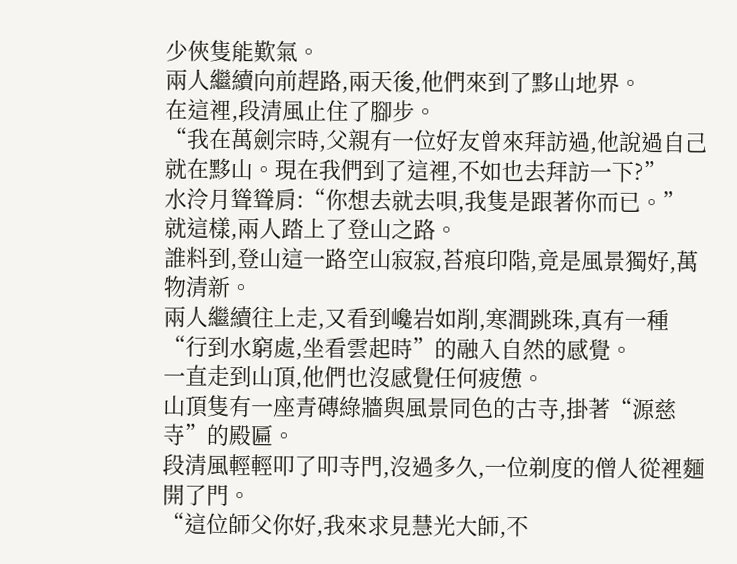少俠隻能歎氣。
兩人繼續向前趕路,兩天後,他們來到了黟山地界。
在這裡,段清風止住了腳步。
“我在萬劍宗時,父親有一位好友曾來拜訪過,他說過自己就在黟山。現在我們到了這裡,不如也去拜訪一下?”
水泠月聳聳肩:“你想去就去唄,我隻是跟著你而已。”
就這樣,兩人踏上了登山之路。
誰料到,登山這一路空山寂寂,苔痕印階,竟是風景獨好,萬物清新。
兩人繼續往上走,又看到巉岩如削,寒澗跳珠,真有一種“行到水窮處,坐看雲起時”的融入自然的感覺。
一直走到山頂,他們也沒感覺任何疲憊。
山頂隻有一座青磚綠牆與風景同色的古寺,掛著“源慈寺”的殿匾。
段清風輕輕叩了叩寺門,沒過多久,一位剃度的僧人從裡麵開了門。
“這位師父你好,我來求見慧光大師,不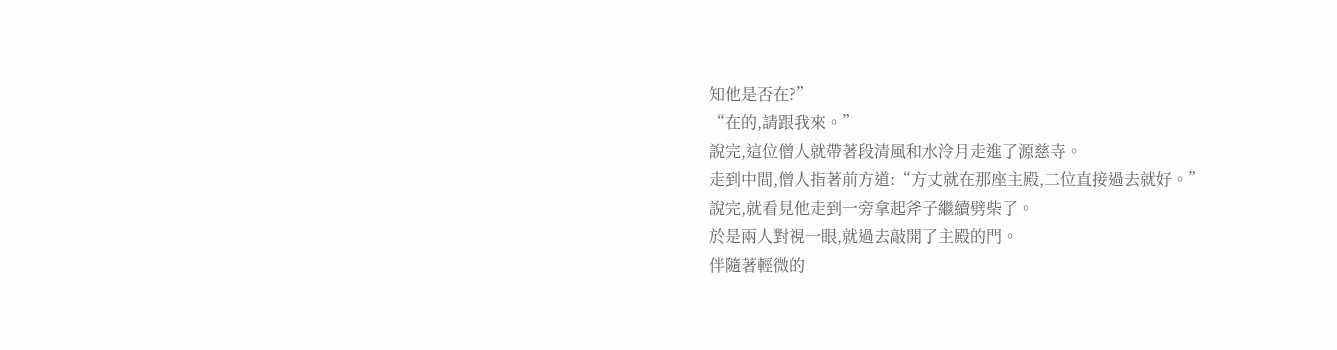知他是否在?”
“在的,請跟我來。”
說完,這位僧人就帶著段清風和水泠月走進了源慈寺。
走到中間,僧人指著前方道:“方丈就在那座主殿,二位直接過去就好。”
說完,就看見他走到一旁拿起斧子繼續劈柴了。
於是兩人對視一眼,就過去敲開了主殿的門。
伴隨著輕微的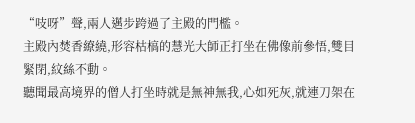“吱呀”聲,兩人邁步跨過了主殿的門檻。
主殿內焚香繚繞,形容枯槁的慧光大師正打坐在佛像前參悟,雙目緊閉,紋絲不動。
聽聞最高境界的僧人打坐時就是無神無我,心如死灰,就連刀架在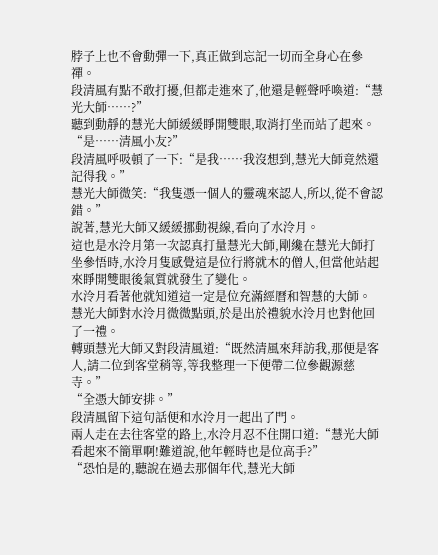脖子上也不會動彈一下,真正做到忘記一切而全身心在參禪。
段清風有點不敢打擾,但都走進來了,他還是輕聲呼喚道:“慧光大師……?”
聽到動靜的慧光大師緩緩睜開雙眼,取消打坐而站了起來。
“是……清風小友?”
段清風呼吸頓了一下:“是我……我沒想到,慧光大師竟然還記得我。”
慧光大師微笑:“我隻憑一個人的靈魂來認人,所以,從不會認錯。”
說著,慧光大師又緩緩挪動視線,看向了水泠月。
這也是水泠月第一次認真打量慧光大師,剛纔在慧光大師打坐參悟時,水泠月隻感覺這是位行將就木的僧人,但當他站起來睜開雙眼後氣質就發生了變化。
水泠月看著他就知道這一定是位充滿經曆和智慧的大師。
慧光大師對水泠月微微點頭,於是出於禮貌水泠月也對他回了一禮。
轉頭慧光大師又對段清風道:“既然清風來拜訪我,那便是客人,請二位到客堂稍等,等我整理一下便帶二位參觀源慈寺。”
“全憑大師安排。”
段清風留下這句話便和水泠月一起出了門。
兩人走在去往客堂的路上,水泠月忍不住開口道:“慧光大師看起來不簡單啊!難道說,他年輕時也是位高手?”
“恐怕是的,聽說在過去那個年代,慧光大師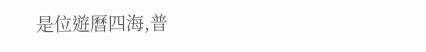是位遊曆四海,普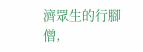濟眾生的行腳僧,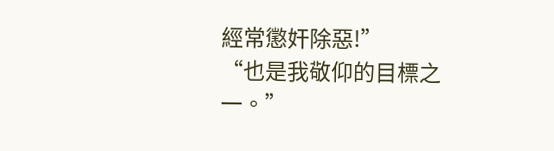經常懲奸除惡!”
“也是我敬仰的目標之一。”